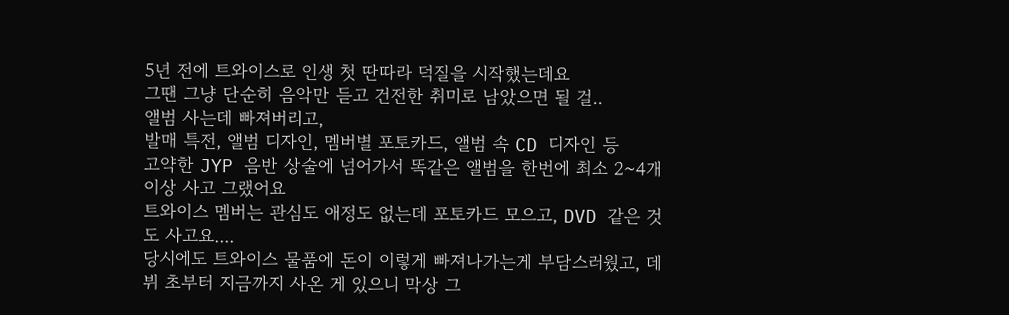5년 전에 트와이스로 인생 첫 딴따라 덕질을 시작했는데요
그땐 그냥 단순히 음악만 듣고 건전한 취미로 남았으면 될 걸..
앨범 사는데 빠져버리고,
발매 특전, 앨범 디자인, 멤버별 포토카드, 앨범 속 CD 디자인 등
고약한 JYP 음반 상술에 넘어가서 똑같은 앨범을 한번에 최소 2~4개 이상 사고 그랬어요
트와이스 멤버는 관심도 애정도 없는데 포토카드 모으고, DVD 같은 것도 사고요....
당시에도 트와이스 물품에 돈이 이렇게 빠져나가는게 부담스러웠고, 데뷔 초부터 지금까지 사온 게 있으니 막상 그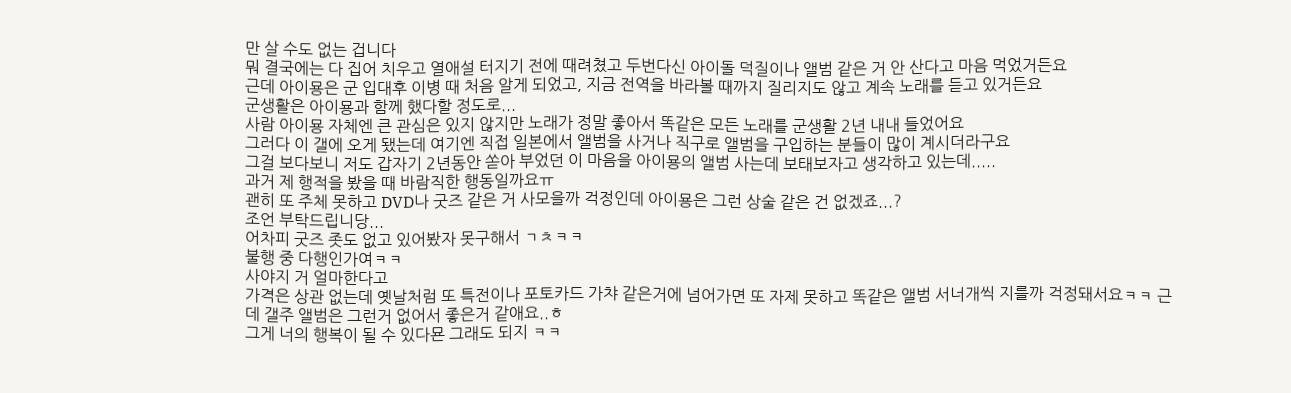만 살 수도 없는 겁니다
뭐 결국에는 다 집어 치우고 열애설 터지기 전에 때려쳤고 두번다신 아이돌 덕질이나 앨범 같은 거 안 산다고 마음 먹었거든요
근데 아이묭은 군 입대후 이병 때 처음 알게 되었고, 지금 전역을 바라볼 때까지 질리지도 않고 계속 노래를 듣고 있거든요
군생활은 아이묭과 함께 했다할 정도로...
사람 아이묭 자체엔 큰 관심은 있지 않지만 노래가 정말 좋아서 똑같은 모든 노래를 군생활 2년 내내 들었어요
그러다 이 갤에 오게 됐는데 여기엔 직접 일본에서 앨범을 사거나 직구로 앨범을 구입하는 분들이 많이 계시더라구요
그걸 보다보니 저도 갑자기 2년동안 쏟아 부었던 이 마음을 아이묭의 앨범 사는데 보태보자고 생각하고 있는데.....
과거 제 행적을 봤을 때 바람직한 행동일까요ㅠ
괜히 또 주체 못하고 DVD나 굿즈 같은 거 사모을까 걱정인데 아이묭은 그런 상술 같은 건 없겠죠...?
조언 부탁드립니당...
어차피 굿즈 좃도 없고 있어봤자 못구해서 ㄱㅊㅋㅋ
불행 중 다행인가여ㅋㅋ
사야지 거 얼마한다고
가격은 상관 없는데 옛날처럼 또 특전이나 포토카드 가챠 같은거에 넘어가면 또 자제 못하고 똑같은 앨범 서너개씩 지를까 걱정돼서요ㅋㅋ 근데 갤주 앨범은 그런거 없어서 좋은거 같애요..ㅎ
그게 너의 행복이 될 수 있다묜 그래도 되지 ㅋㅋ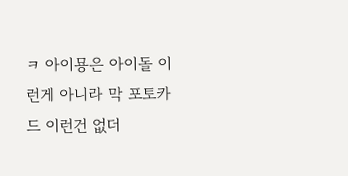ㅋ 아이묭은 아이돌 이런게 아니라 막 포토카드 이런건 없더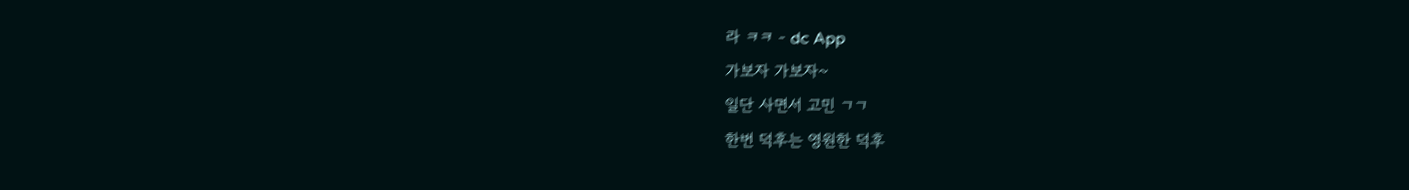라 ㅋㅋ - dc App
가보자 가보자~
일단 사면서 고민 ㄱㄱ
한번 덕후는 영원한 덕후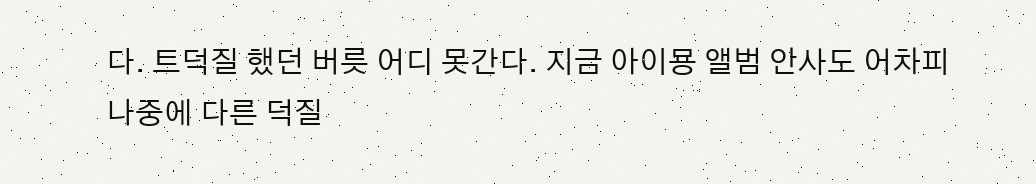다. 트덕질 했던 버릇 어디 못간다. 지금 아이묭 앨범 안사도 어차피 나중에 다른 덕질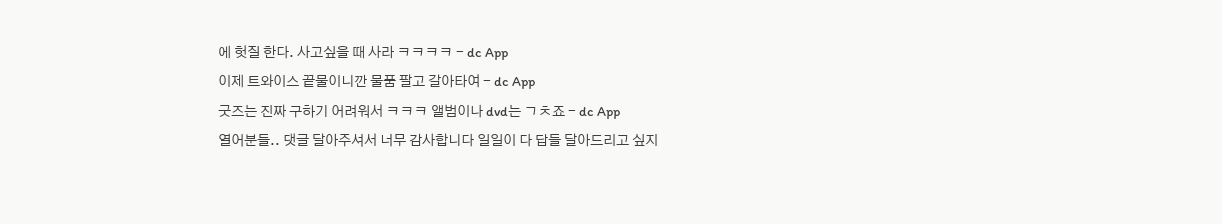에 헛질 한다. 사고싶을 때 사라 ㅋㅋㅋㅋ - dc App
이제 트와이스 끝물이니깐 물품 팔고 갈아타여 - dc App
굿즈는 진짜 구하기 어려워서 ㅋㅋㅋ 앨범이나 dvd는 ㄱㅊ죠 - dc App
열어분들.. 댓글 달아주셔서 너무 감사합니다 일일이 다 답들 달아드리고 싶지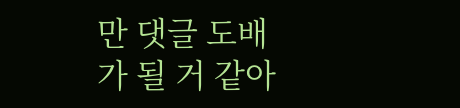만 댓글 도배가 될 거 같아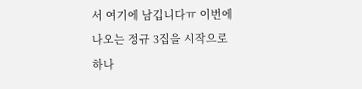서 여기에 남깁니다ㅠ 이번에 나오는 정규 3집을 시작으로 하나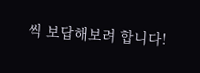씩 보답해보려 합니다!